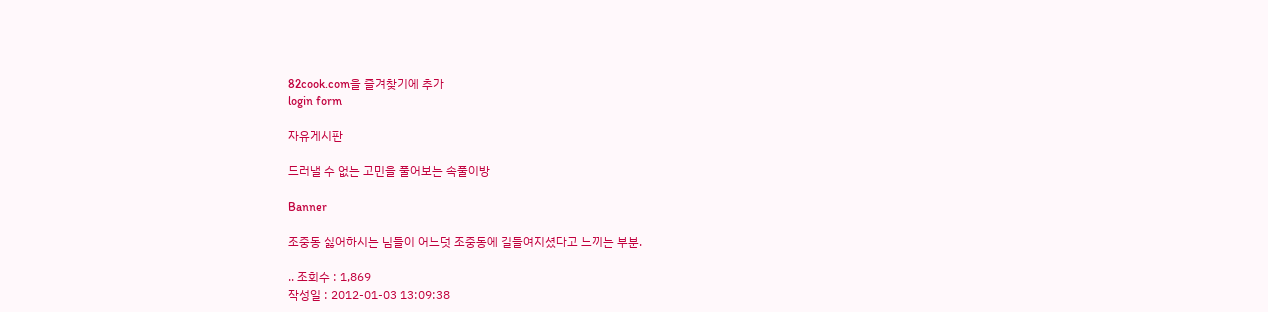82cook.com을 즐겨찾기에 추가
login form

자유게시판

드러낼 수 없는 고민을 풀어보는 속풀이방

Banner

조중동 싫어하시는 님들이 어느덧 조중동에 길들여지셨다고 느끼는 부분.

.. 조회수 : 1,869
작성일 : 2012-01-03 13:09:38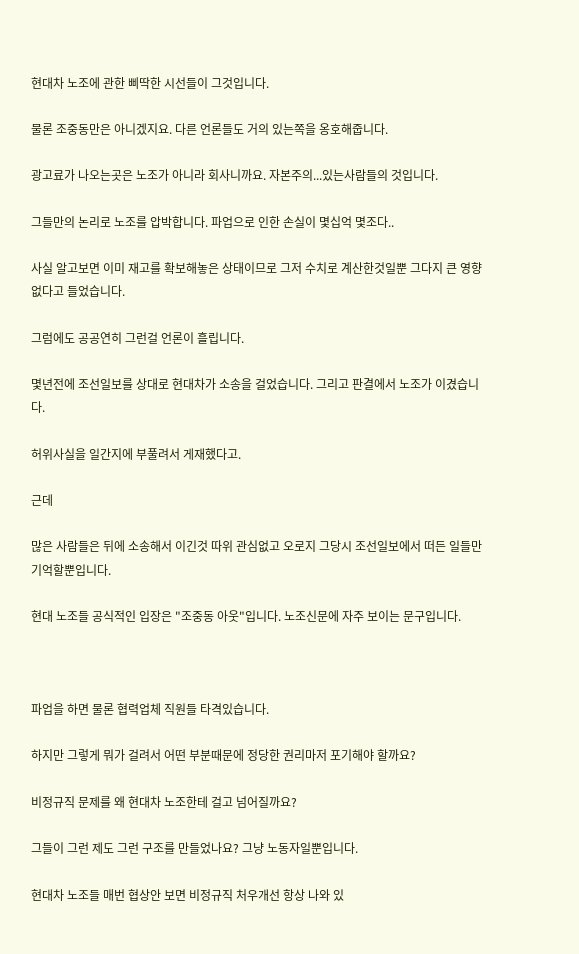현대차 노조에 관한 삐딱한 시선들이 그것입니다.

물론 조중동만은 아니겠지요. 다른 언론들도 거의 있는쪽을 옹호해줍니다.

광고료가 나오는곳은 노조가 아니라 회사니까요. 자본주의...있는사람들의 것입니다.

그들만의 논리로 노조를 압박합니다. 파업으로 인한 손실이 몇십억 몇조다..

사실 알고보면 이미 재고를 확보해놓은 상태이므로 그저 수치로 계산한것일뿐 그다지 큰 영향없다고 들었습니다.

그럼에도 공공연히 그런걸 언론이 흘립니다.

몇년전에 조선일보를 상대로 현대차가 소송을 걸었습니다. 그리고 판결에서 노조가 이겼습니다.

허위사실을 일간지에 부풀려서 게재했다고.

근데

많은 사람들은 뒤에 소송해서 이긴것 따위 관심없고 오로지 그당시 조선일보에서 떠든 일들만 기억할뿐입니다.

현대 노조들 공식적인 입장은 "조중동 아웃"입니다. 노조신문에 자주 보이는 문구입니다.



파업을 하면 물론 협력업체 직원들 타격있습니다.

하지만 그렇게 뭐가 걸려서 어떤 부분때문에 정당한 권리마저 포기해야 할까요?

비정규직 문제를 왜 현대차 노조한테 걸고 넘어질까요?

그들이 그런 제도 그런 구조를 만들었나요? 그냥 노동자일뿐입니다.

현대차 노조들 매번 협상안 보면 비정규직 처우개선 항상 나와 있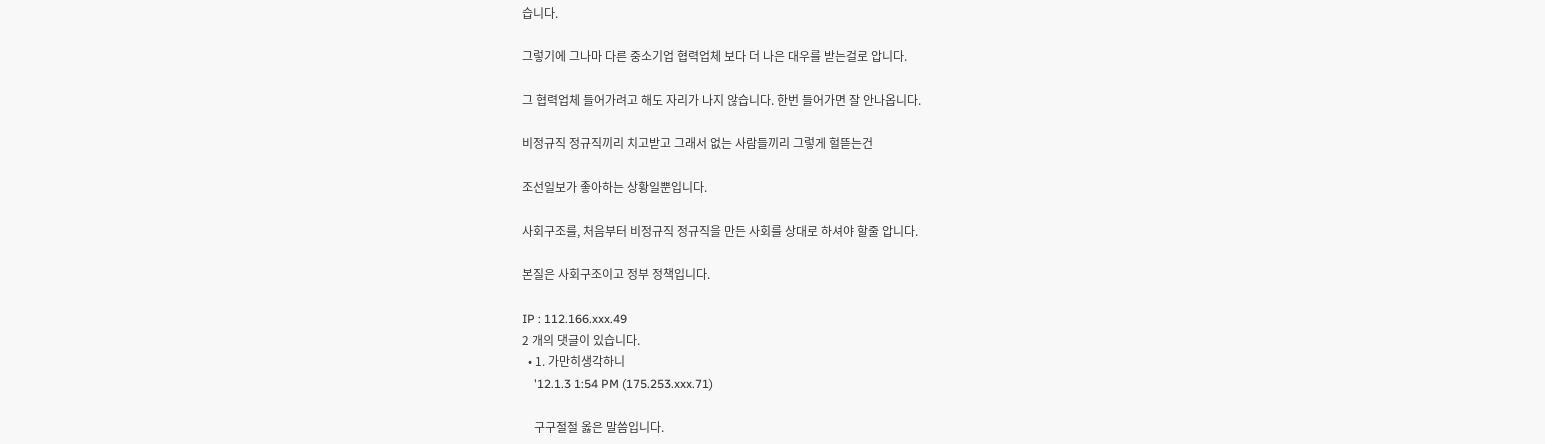습니다.

그렇기에 그나마 다른 중소기업 협력업체 보다 더 나은 대우를 받는걸로 압니다.

그 협력업체 들어가려고 해도 자리가 나지 않습니다. 한번 들어가면 잘 안나옵니다.

비정규직 정규직끼리 치고받고 그래서 없는 사람들끼리 그렇게 헐뜯는건

조선일보가 좋아하는 상황일뿐입니다.

사회구조를, 처음부터 비정규직 정규직을 만든 사회를 상대로 하셔야 할줄 압니다.

본질은 사회구조이고 정부 정책입니다.

IP : 112.166.xxx.49
2 개의 댓글이 있습니다.
  • 1. 가만히생각하니
    '12.1.3 1:54 PM (175.253.xxx.71)

    구구절절 옳은 말씀입니다.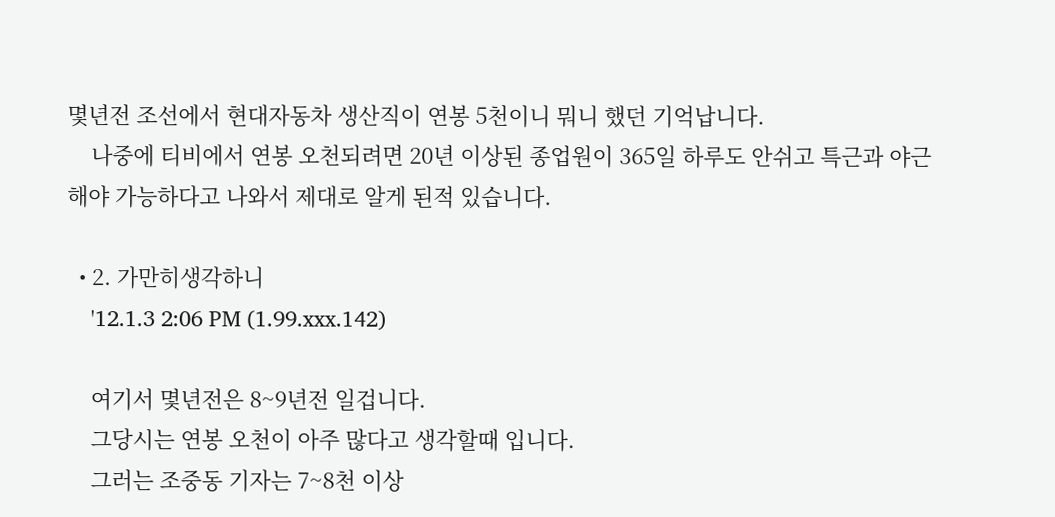몇년전 조선에서 현대자동차 생산직이 연봉 5천이니 뭐니 했던 기억납니다.
    나중에 티비에서 연봉 오천되려면 20년 이상된 종업원이 365일 하루도 안쉬고 특근과 야근해야 가능하다고 나와서 제대로 알게 된적 있습니다.

  • 2. 가만히생각하니
    '12.1.3 2:06 PM (1.99.xxx.142)

    여기서 몇년전은 8~9년전 일겁니다.
    그당시는 연봉 오천이 아주 많다고 생각할때 입니다.
    그러는 조중동 기자는 7~8천 이상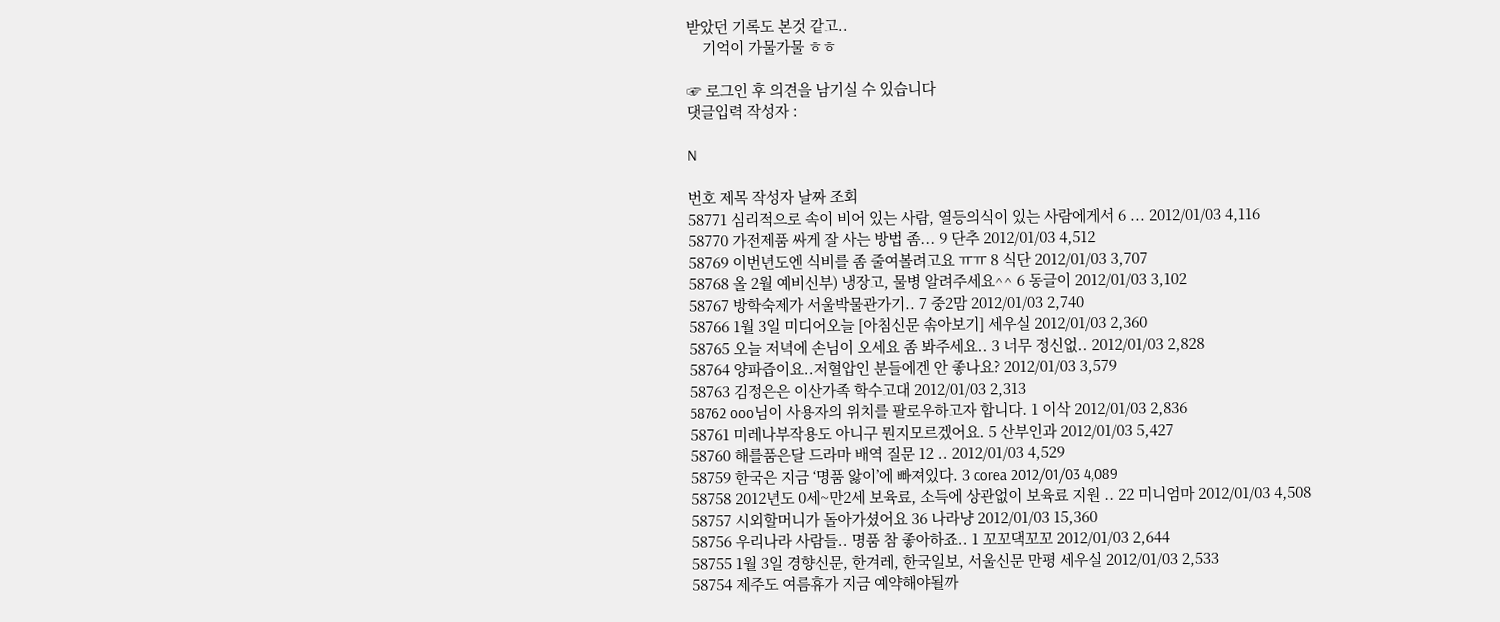받았던 기록도 본것 같고..
    기억이 가물가물 ㅎㅎ

☞ 로그인 후 의견을 남기실 수 있습니다
댓글입력 작성자 :

N

번호 제목 작성자 날짜 조회
58771 심리적으로 속이 비어 있는 사람, 열등의식이 있는 사람에게서 6 ... 2012/01/03 4,116
58770 가전제품 싸게 잘 사는 방법 좀... 9 단추 2012/01/03 4,512
58769 이번년도엔 식비를 좀 줄여볼려고요 ㅠㅠ 8 식단 2012/01/03 3,707
58768 올 2월 예비신부) 냉장고, 물병 알려주세요^^ 6 동글이 2012/01/03 3,102
58767 방학숙제가 서울박물관가기.. 7 중2맘 2012/01/03 2,740
58766 1월 3일 미디어오늘 [아침신문 솎아보기] 세우실 2012/01/03 2,360
58765 오늘 저녁에 손님이 오세요 좀 봐주세요.. 3 너무 정신없.. 2012/01/03 2,828
58764 양파즙이요..저혈압인 분들에겐 안 좋나요? 2012/01/03 3,579
58763 김정은은 이산가족 학수고대 2012/01/03 2,313
58762 ooo님이 사용자의 위치를 팔로우하고자 합니다. 1 이삭 2012/01/03 2,836
58761 미레나부작용도 아니구 뭔지모르겠어요. 5 산부인과 2012/01/03 5,427
58760 해를품은달 드라마 배역 질문 12 .. 2012/01/03 4,529
58759 한국은 지금 ‘명품 앓이’에 빠져있다. 3 corea 2012/01/03 4,089
58758 2012년도 0세~만2세 보육료, 소득에 상관없이 보육료 지원 .. 22 미니엄마 2012/01/03 4,508
58757 시외할머니가 돌아가셨어요 36 나라냥 2012/01/03 15,360
58756 우리나라 사람들.. 명품 참 좋아하죠.. 1 꼬꼬댁꼬꼬 2012/01/03 2,644
58755 1월 3일 경향신문, 한겨레, 한국일보, 서울신문 만평 세우실 2012/01/03 2,533
58754 제주도 여름휴가 지금 예약해야될까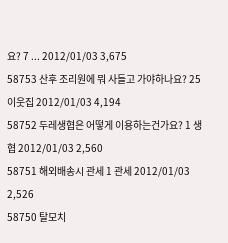요? 7 ... 2012/01/03 3,675
58753 산후 조리원에 뭐 사들고 가야하나요? 25 이웃집 2012/01/03 4,194
58752 두레생협은 어떻게 이용하는건가요? 1 생협 2012/01/03 2,560
58751 해외배송시 관세 1 관세 2012/01/03 2,526
58750 탈모치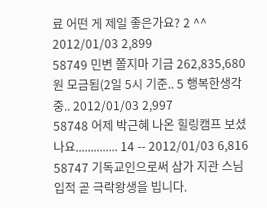료 어떤 게 제일 좋은가요? 2 ^^ 2012/01/03 2,899
58749 민변 쫄지마 기금 262,835,680원 모금됨(2일 5시 기준.. 5 행복한생각중.. 2012/01/03 2,997
58748 어제 박근혜 나온 힐링캠프 보셨나요.............. 14 -- 2012/01/03 6,816
58747 기독교인으로써 삼가 지관 스님 입적 곧 극락왕생을 빕니다.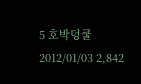5 호박덩쿨 2012/01/03 2,842